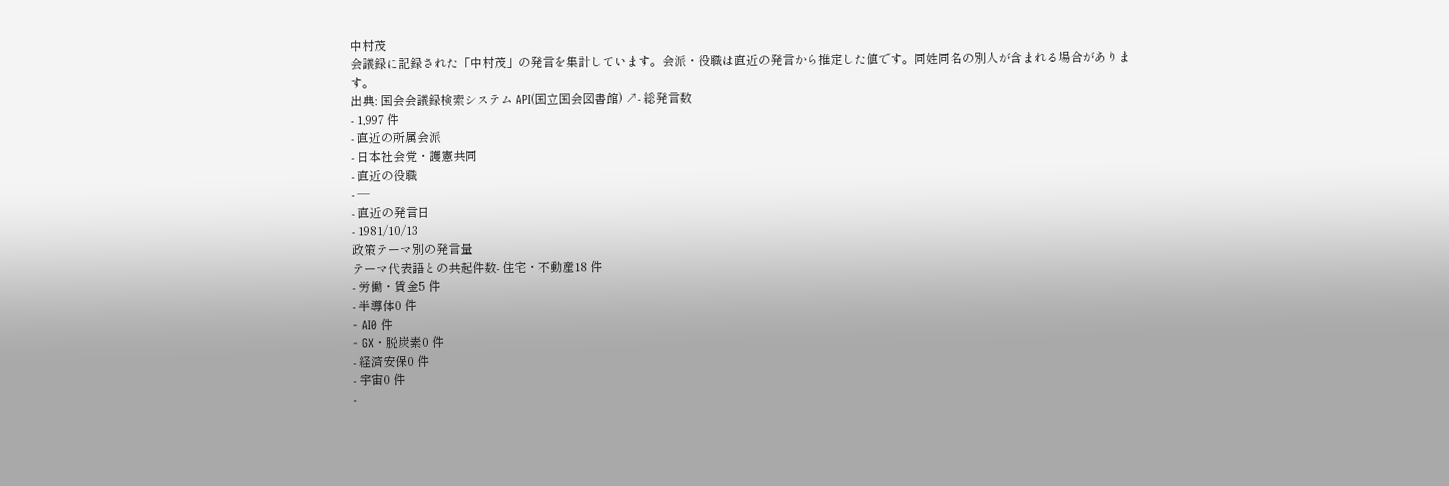中村茂
会議録に記録された「中村茂」の発言を集計しています。会派・役職は直近の発言から推定した値です。同姓同名の別人が含まれる場合があります。
出典: 国会会議録検索システム API(国立国会図書館) ↗- 総発言数
- 1,997 件
- 直近の所属会派
- 日本社会党・護憲共同
- 直近の役職
- —
- 直近の発言日
- 1981/10/13
政策テーマ別の発言量
テーマ代表語との共起件数- 住宅・不動産18 件
- 労働・賃金5 件
- 半導体0 件
- AI0 件
- GX・脱炭素0 件
- 経済安保0 件
- 宇宙0 件
-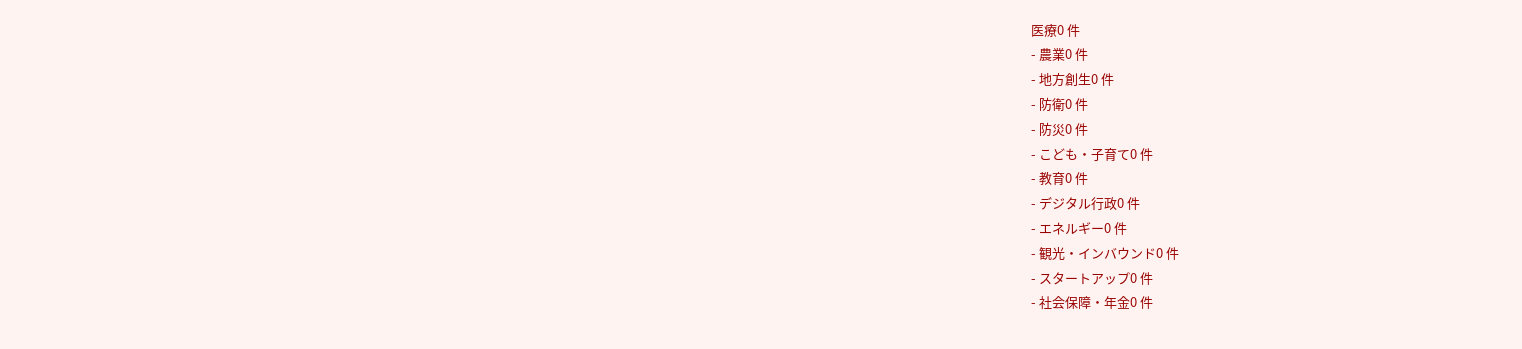医療0 件
- 農業0 件
- 地方創生0 件
- 防衛0 件
- 防災0 件
- こども・子育て0 件
- 教育0 件
- デジタル行政0 件
- エネルギー0 件
- 観光・インバウンド0 件
- スタートアップ0 件
- 社会保障・年金0 件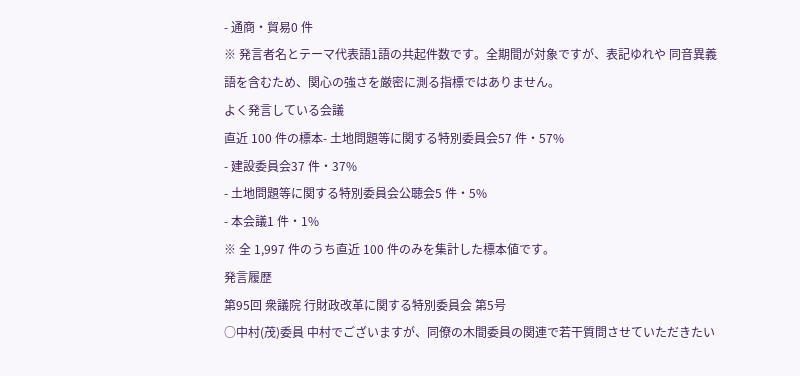- 通商・貿易0 件
※ 発言者名とテーマ代表語1語の共起件数です。全期間が対象ですが、表記ゆれや 同音異義語を含むため、関心の強さを厳密に測る指標ではありません。
よく発言している会議
直近 100 件の標本- 土地問題等に関する特別委員会57 件・57%
- 建設委員会37 件・37%
- 土地問題等に関する特別委員会公聴会5 件・5%
- 本会議1 件・1%
※ 全 1,997 件のうち直近 100 件のみを集計した標本値です。
発言履歴
第95回 衆議院 行財政改革に関する特別委員会 第5号
○中村(茂)委員 中村でございますが、同僚の木間委員の関連で若干質問させていただきたい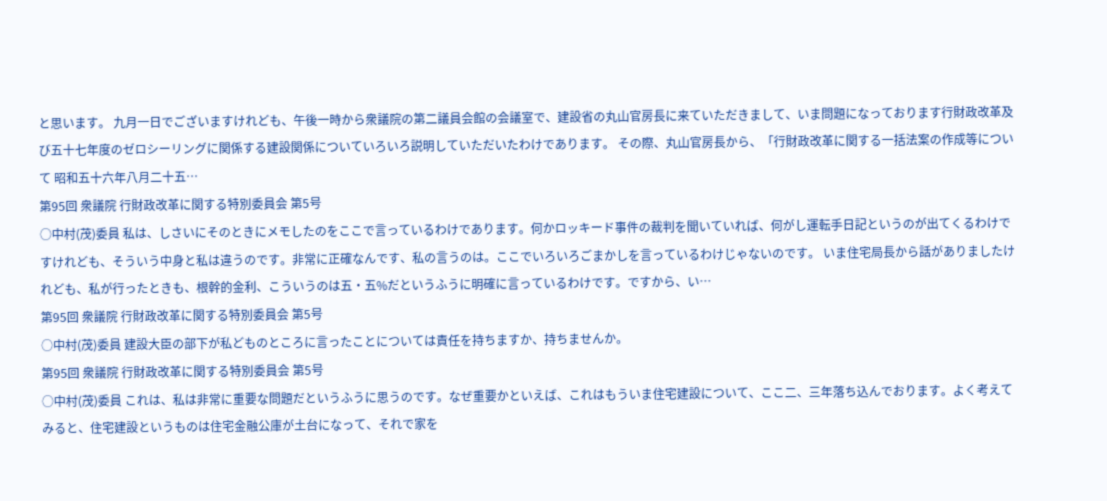と思います。 九月一日でございますけれども、午後一時から衆議院の第二議員会館の会議室で、建設省の丸山官房長に来ていただきまして、いま問題になっております行財政改革及び五十七年度のゼロシーリングに関係する建設関係についていろいろ説明していただいたわけであります。 その際、丸山官房長から、「行財政改革に関する一括法案の作成等について 昭和五十六年八月二十五…
第95回 衆議院 行財政改革に関する特別委員会 第5号
○中村(茂)委員 私は、しさいにそのときにメモしたのをここで言っているわけであります。何かロッキード事件の裁判を聞いていれば、何がし運転手日記というのが出てくるわけですけれども、そういう中身と私は違うのです。非常に正確なんです、私の言うのは。ここでいろいろごまかしを言っているわけじゃないのです。 いま住宅局長から話がありましたけれども、私が行ったときも、根幹的金利、こういうのは五・五%だというふうに明確に言っているわけです。ですから、い…
第95回 衆議院 行財政改革に関する特別委員会 第5号
○中村(茂)委員 建設大臣の部下が私どものところに言ったことについては責任を持ちますか、持ちませんか。
第95回 衆議院 行財政改革に関する特別委員会 第5号
○中村(茂)委員 これは、私は非常に重要な問題だというふうに思うのです。なぜ重要かといえば、これはもういま住宅建設について、ここ二、三年落ち込んでおります。よく考えてみると、住宅建設というものは住宅金融公庫が土台になって、それで家を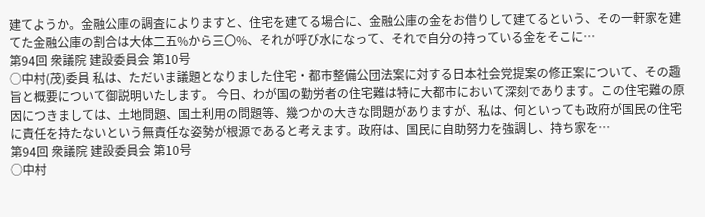建てようか。金融公庫の調査によりますと、住宅を建てる場合に、金融公庫の金をお借りして建てるという、その一軒家を建てた金融公庫の割合は大体二五%から三〇%、それが呼び水になって、それで自分の持っている金をそこに…
第94回 衆議院 建設委員会 第10号
○中村(茂)委員 私は、ただいま議題となりました住宅・都市整備公団法案に対する日本社会党提案の修正案について、その趣旨と概要について御説明いたします。 今日、わが国の勤労者の住宅難は特に大都市において深刻であります。この住宅難の原因につきましては、土地問題、国土利用の問題等、幾つかの大きな問題がありますが、私は、何といっても政府が国民の住宅に責任を持たないという無責任な姿勢が根源であると考えます。政府は、国民に自助努力を強調し、持ち家を…
第94回 衆議院 建設委員会 第10号
○中村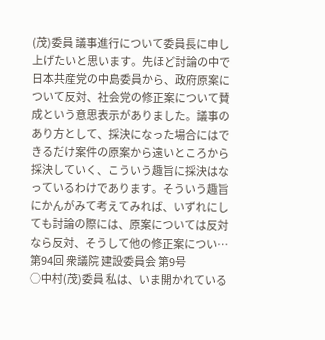(茂)委員 議事進行について委員長に申し上げたいと思います。先ほど討論の中で日本共産党の中島委員から、政府原案について反対、社会党の修正案について賛成という意思表示がありました。議事のあり方として、採決になった場合にはできるだけ案件の原案から遠いところから採決していく、こういう趣旨に採決はなっているわけであります。そういう趣旨にかんがみて考えてみれば、いずれにしても討論の際には、原案については反対なら反対、そうして他の修正案につい…
第94回 衆議院 建設委員会 第9号
○中村(茂)委員 私は、いま開かれている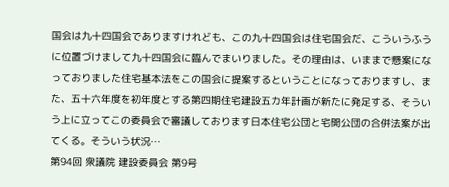国会は九十四国会でありますけれども、この九十四国会は住宅国会だ、こういうふうに位置づけまして九十四国会に臨んでまいりました。その理由は、いままで懸案になっておりました住宅基本法をこの国会に提案するということになっておりますし、また、五十六年度を初年度とする第四期住宅建設五カ年計画が新たに発足する、そういう上に立ってこの委員会で審議しております日本住宅公団と宅開公団の合併法案が出てくる。そういう状況…
第94回 衆議院 建設委員会 第9号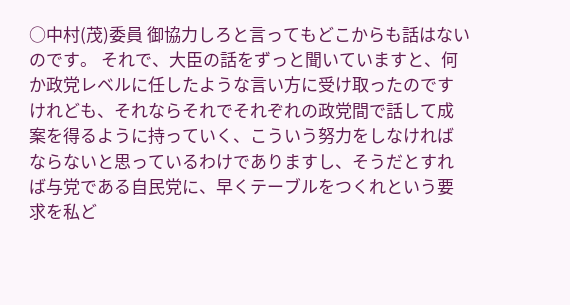○中村(茂)委員 御協力しろと言ってもどこからも話はないのです。 それで、大臣の話をずっと聞いていますと、何か政党レベルに任したような言い方に受け取ったのですけれども、それならそれでそれぞれの政党間で話して成案を得るように持っていく、こういう努力をしなければならないと思っているわけでありますし、そうだとすれば与党である自民党に、早くテーブルをつくれという要求を私ど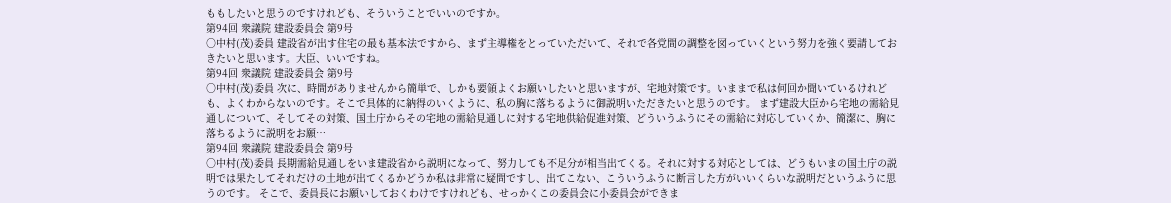ももしたいと思うのですけれども、そういうことでいいのですか。
第94回 衆議院 建設委員会 第9号
○中村(茂)委員 建設省が出す住宅の最も基本法ですから、まず主導権をとっていただいて、それで各党間の調整を図っていくという努力を強く要請しておきたいと思います。大臣、いいですね。
第94回 衆議院 建設委員会 第9号
○中村(茂)委員 次に、時間がありませんから簡単で、しかも要領よくお願いしたいと思いますが、宅地対策です。いままで私は何回か聞いているけれども、よくわからないのです。そこで具体的に納得のいくように、私の胸に落ちるように御説明いただきたいと思うのです。 まず建設大臣から宅地の需給見通しについて、そしてその対策、国土庁からその宅地の需給見通しに対する宅地供給促進対策、どういうふうにその需給に対応していくか、簡潔に、胸に落ちるように説明をお願…
第94回 衆議院 建設委員会 第9号
○中村(茂)委員 長期需給見通しをいま建設省から説明になって、努力しても不足分が相当出てくる。それに対する対応としては、どうもいまの国土庁の説明では果たしてそれだけの土地が出てくるかどうか私は非常に疑問ですし、出てこない、こういうふうに断言した方がいいくらいな説明だというふうに思うのです。 そこで、委員長にお願いしておくわけですけれども、せっかくこの委員会に小委員会ができま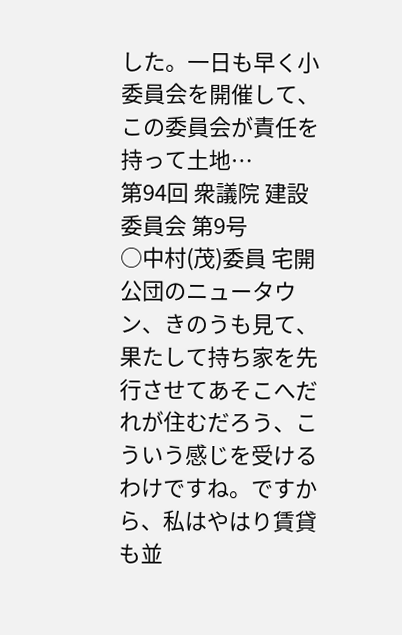した。一日も早く小委員会を開催して、この委員会が責任を持って土地…
第94回 衆議院 建設委員会 第9号
○中村(茂)委員 宅開公団のニュータウン、きのうも見て、果たして持ち家を先行させてあそこへだれが住むだろう、こういう感じを受けるわけですね。ですから、私はやはり賃貸も並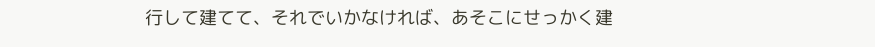行して建てて、それでいかなければ、あそこにせっかく建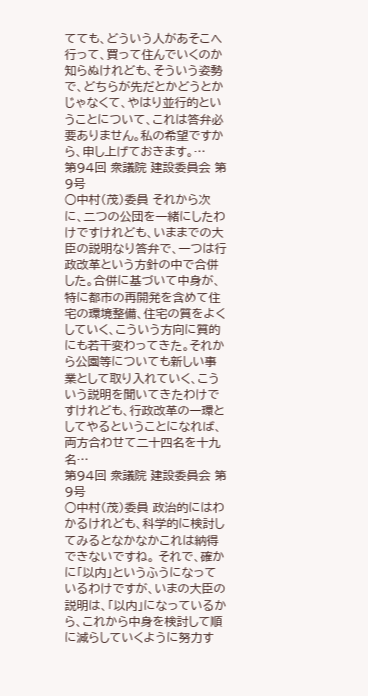てても、どういう人があそこへ行って、買って住んでいくのか知らぬけれども、そういう姿勢で、どちらが先だとかどうとかじゃなくて、やはり並行的ということについて、これは答弁必要ありません。私の希望ですから、申し上げておきます。…
第94回 衆議院 建設委員会 第9号
○中村(茂)委員 それから次に、二つの公団を一緒にしたわけですけれども、いままでの大臣の説明なり答弁で、一つは行政改革という方針の中で合併した。合併に基づいて中身が、特に都市の再開発を含めて住宅の環境整備、住宅の質をよくしていく、こういう方向に質的にも若干変わってきた。それから公園等についても新しい事業として取り入れていく、こういう説明を聞いてきたわけですけれども、行政改革の一環としてやるということになれば、両方合わせて二十四名を十九名…
第94回 衆議院 建設委員会 第9号
○中村(茂)委員 政治的にはわかるけれども、科学的に検討してみるとなかなかこれは納得できないですね。 それで、確かに「以内」というふうになっているわけですが、いまの大臣の説明は、「以内」になっているから、これから中身を検討して順に減らしていくように努力す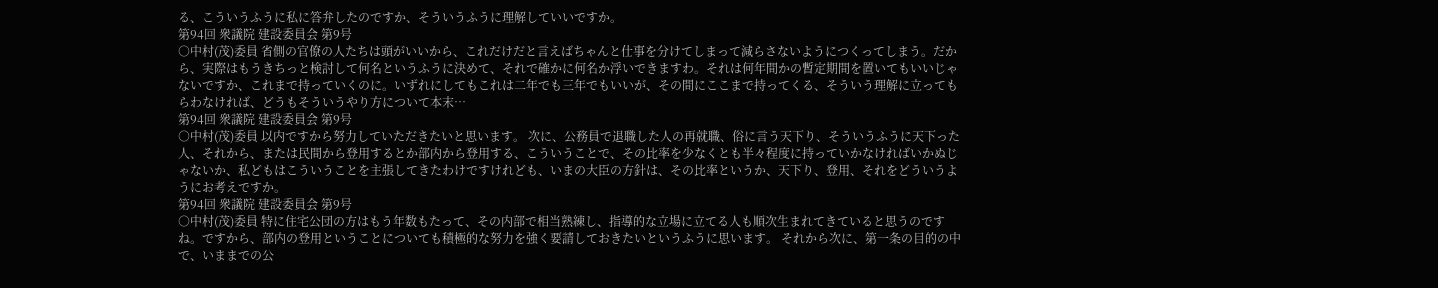る、こういうふうに私に答弁したのですか、そういうふうに理解していいですか。
第94回 衆議院 建設委員会 第9号
○中村(茂)委員 省側の官僚の人たちは頭がいいから、これだけだと言えばちゃんと仕事を分けてしまって減らさないようにつくってしまう。だから、実際はもうきちっと検討して何名というふうに決めて、それで確かに何名か浮いできますわ。それは何年間かの暫定期間を置いてもいいじゃないですか、これまで持っていくのに。いずれにしてもこれは二年でも三年でもいいが、その間にここまで持ってくる、そういう理解に立ってもらわなければ、どうもそういうやり方について本末…
第94回 衆議院 建設委員会 第9号
○中村(茂)委員 以内ですから努力していただきたいと思います。 次に、公務員で退職した人の再就職、俗に言う天下り、そういうふうに天下った人、それから、または民間から登用するとか部内から登用する、こういうことで、その比率を少なくとも半々程度に持っていかなければいかぬじゃないか、私どもはこういうことを主張してきたわけですけれども、いまの大臣の方針は、その比率というか、天下り、登用、それをどういうようにお考えですか。
第94回 衆議院 建設委員会 第9号
○中村(茂)委員 特に住宅公団の方はもう年数もたって、その内部で相当熟練し、指導的な立場に立てる人も順次生まれてきていると思うのですね。ですから、部内の登用ということについても積極的な努力を強く要請しておきたいというふうに思います。 それから次に、第一条の目的の中で、いままでの公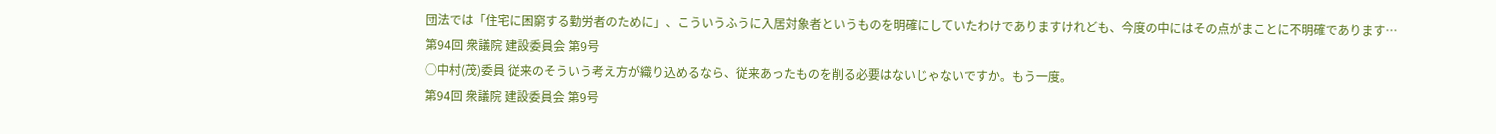団法では「住宅に困窮する勤労者のために」、こういうふうに入居対象者というものを明確にしていたわけでありますけれども、今度の中にはその点がまことに不明確であります…
第94回 衆議院 建設委員会 第9号
○中村(茂)委員 従来のそういう考え方が織り込めるなら、従来あったものを削る必要はないじゃないですか。もう一度。
第94回 衆議院 建設委員会 第9号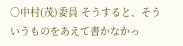○中村(茂)委員 そうすると、そういうものをあえて書かなかっ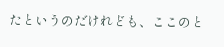たというのだけれども、ここのと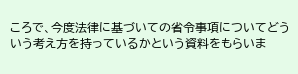ころで、今度法律に基づいての省令事項についてどういう考え方を持っているかという資料をもらいま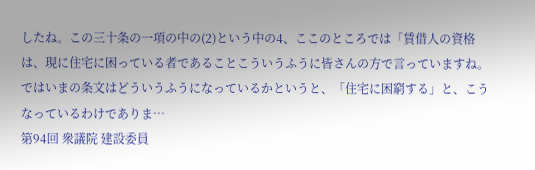したね。この三十条の一項の中の(2)という中の4、ここのところでは「賃借人の資格は、現に住宅に困っている者であることこういうふうに皆さんの方で言っていますね。ではいまの条文はどういうふうになっているかというと、「住宅に困窮する」と、こうなっているわけでありま…
第94回 衆議院 建設委員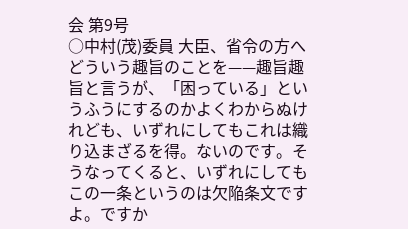会 第9号
○中村(茂)委員 大臣、省令の方へどういう趣旨のことを——趣旨趣旨と言うが、「困っている」というふうにするのかよくわからぬけれども、いずれにしてもこれは織り込まざるを得。ないのです。そうなってくると、いずれにしてもこの一条というのは欠陥条文ですよ。ですか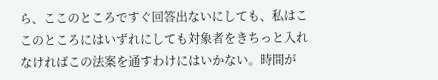ら、ここのところですぐ回答出ないにしても、私はここのところにはいずれにしても対象者をきちっと入れなければこの法案を通すわけにはいかない。時間が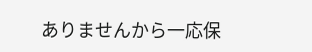ありませんから一応保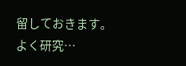留しておきます。よく研究…